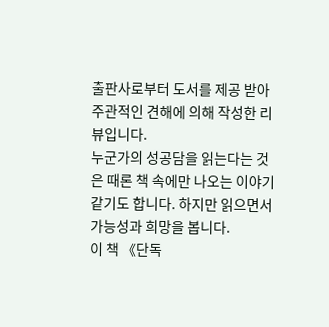출판사로부터 도서를 제공 받아 주관적인 견해에 의해 작성한 리뷰입니다.
누군가의 성공담을 읽는다는 것은 때론 책 속에만 나오는 이야기 같기도 합니다. 하지만 읽으면서 가능성과 희망을 봅니다.
이 책 《단독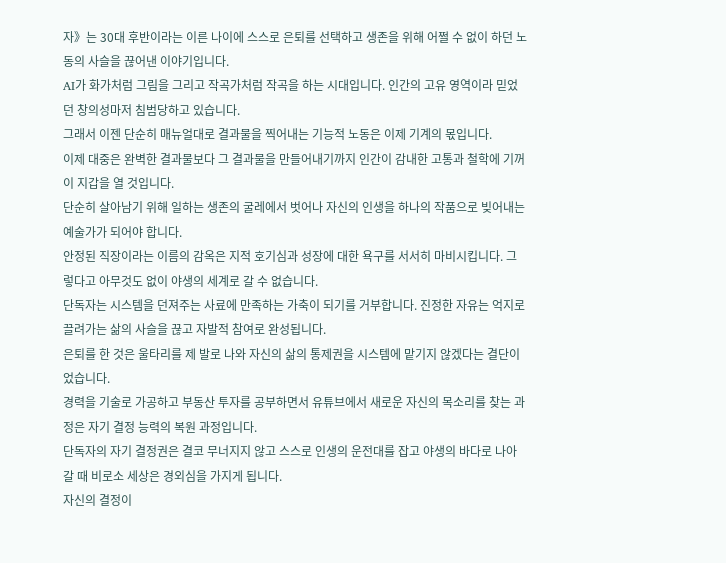자》는 30대 후반이라는 이른 나이에 스스로 은퇴를 선택하고 생존을 위해 어쩔 수 없이 하던 노동의 사슬을 끊어낸 이야기입니다.
AI가 화가처럼 그림을 그리고 작곡가처럼 작곡을 하는 시대입니다. 인간의 고유 영역이라 믿었던 창의성마저 침범당하고 있습니다.
그래서 이젠 단순히 매뉴얼대로 결과물을 찍어내는 기능적 노동은 이제 기계의 몫입니다.
이제 대중은 완벽한 결과물보다 그 결과물을 만들어내기까지 인간이 감내한 고통과 철학에 기꺼이 지갑을 열 것입니다.
단순히 살아남기 위해 일하는 생존의 굴레에서 벗어나 자신의 인생을 하나의 작품으로 빚어내는 예술가가 되어야 합니다.
안정된 직장이라는 이름의 감옥은 지적 호기심과 성장에 대한 욕구를 서서히 마비시킵니다. 그렇다고 아무것도 없이 야생의 세계로 갈 수 없습니다.
단독자는 시스템을 던져주는 사료에 만족하는 가축이 되기를 거부합니다. 진정한 자유는 억지로 끌려가는 삶의 사슬을 끊고 자발적 참여로 완성됩니다.
은퇴를 한 것은 울타리를 제 발로 나와 자신의 삶의 통제권을 시스템에 맡기지 않겠다는 결단이었습니다.
경력을 기술로 가공하고 부동산 투자를 공부하면서 유튜브에서 새로운 자신의 목소리를 찾는 과정은 자기 결정 능력의 복원 과정입니다.
단독자의 자기 결정권은 결코 무너지지 않고 스스로 인생의 운전대를 잡고 야생의 바다로 나아갈 때 비로소 세상은 경외심을 가지게 됩니다.
자신의 결정이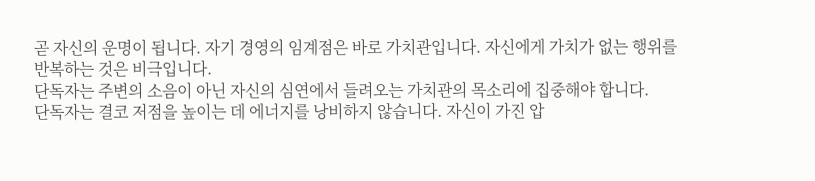곧 자신의 운명이 됩니다. 자기 경영의 임계점은 바로 가치관입니다. 자신에게 가치가 없는 행위를 반복하는 것은 비극입니다.
단독자는 주변의 소음이 아닌 자신의 심연에서 들려오는 가치관의 목소리에 집중해야 합니다.
단독자는 결코 저점을 높이는 데 에너지를 낭비하지 않습니다. 자신이 가진 압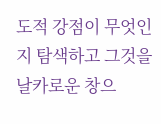도적 강점이 무엇인지 탐색하고 그것을 날카로운 창으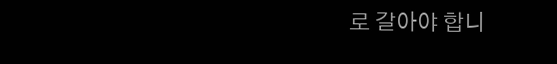로 갈아야 합니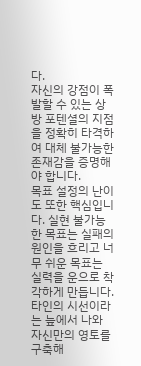다.
자신의 강점이 폭발할 수 있는 상방 포텐셜의 지점을 정확히 타격하여 대체 불가능한 존재감을 증명해야 합니다.
목표 설정의 난이도 또한 핵심입니다. 실현 불가능한 목표는 실패의 원인을 흐리고 너무 쉬운 목표는 실력을 운으로 착각하게 만듭니다.
타인의 시선이라는 늪에서 나와 자신만의 영토를 구축해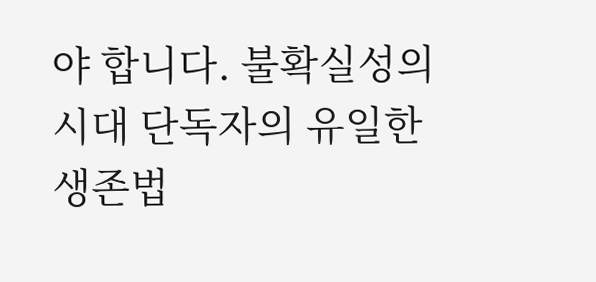야 합니다. 불확실성의 시대 단독자의 유일한 생존법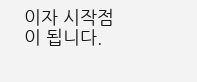이자 시작점이 됩니다.